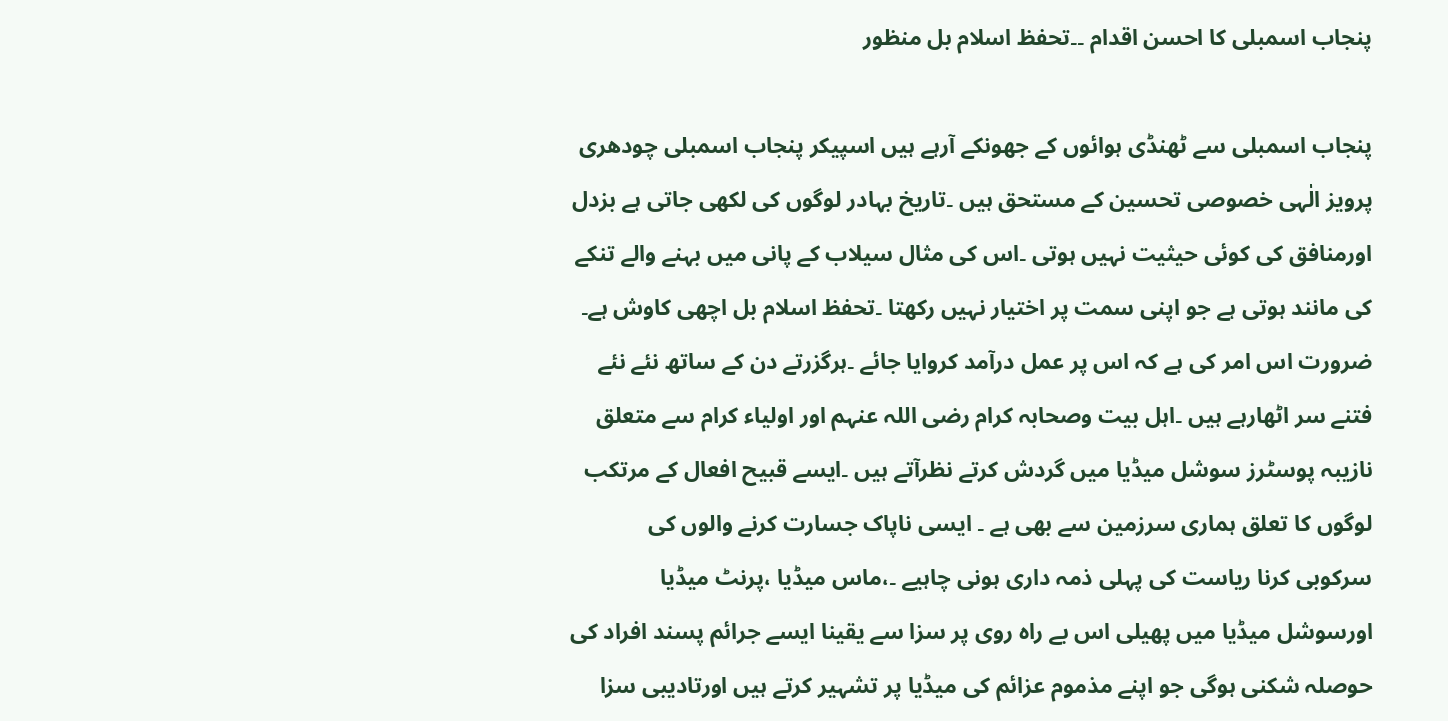پنجاب اسمبلی کا احسن اقدام ۔۔تحفظ اسلام بل منظور

پنجاب اسمبلی سے ٹھنڈی ہوائوں کے جھونکے آرہے ہیں اسپیکر پنجاب اسمبلی چودھری پرویز الٰہی خصوصی تحسین کے مستحق ہیں ۔تاریخ بہادر لوگوں کی لکھی جاتی ہے بزدل اورمنافق کی کوئی حیثیت نہیں ہوتی ۔اس کی مثال سیلاب کے پانی میں بہنے والے تنکے کی مانند ہوتی ہے جو اپنی سمت پر اختیار نہیں رکھتا ۔تحفظ اسلام بل اچھی کاوش ہے۔ ضرورت اس امر کی ہے کہ اس پر عمل درآمد کروایا جائے ۔ہرگزرتے دن کے ساتھ نئے نئے فتنے سر اٹھارہے ہیں ۔اہل بیت وصحابہ کرام رضی اللہ عنہم اور اولیاء کرام سے متعلق نازیبہ پوسٹرز سوشل میڈیا میں گردش کرتے نظرآتے ہیں ۔ایسے قبیح افعال کے مرتکب لوگوں کا تعلق ہماری سرزمین سے بھی ہے ۔ ایسی ناپاک جسارت کرنے والوں کی سرکوبی کرنا ریاست کی پہلی ذمہ داری ہونی چاہیے ۔،ماس میڈیا ،پرنٹ میڈیا اورسوشل میڈیا میں پھیلی اس بے راہ روی پر سزا سے یقینا ایسے جرائم پسند افراد کی حوصلہ شکنی ہوگی جو اپنے مذموم عزائم کی میڈیا پر تشہیر کرتے ہیں اورتادیبی سزا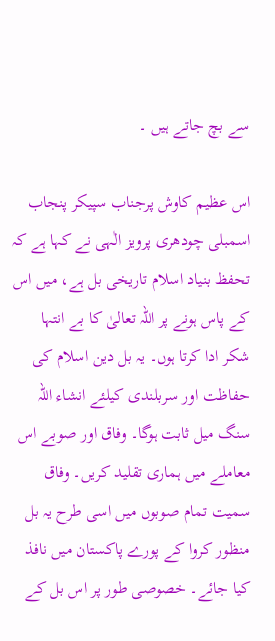سے بچ جاتے ہیں ۔

اس عظیم کاوش پرجناب سپیکر پنجاب اسمبلی چودھری پرویز الٰہی نے کہا ہے کہ تحفظ بنیاد اسلام تاریخی بل ہے، میں اس کے پاس ہونے پر اللہ تعالیٰ کا بے انتہا شکر ادا کرتا ہوں۔ یہ بل دین اسلام کی حفاظت اور سربلندی کیلئے انشاء اللہ سنگ میل ثابت ہوگا۔ وفاق اور صوبے اس معاملے میں ہماری تقلید کریں۔ وفاق سمیت تمام صوبوں میں اسی طرح یہ بل منظور کروا کے پورے پاکستان میں نافذ کیا جائے۔ خصوصی طور پر اس بل کے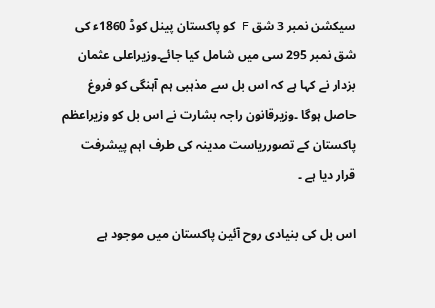سیکشن نمبر 3 شق F کو پاکستان پینل کوڈ 1860ء کی شق نمبر 295 سی میں شامل کیا جائے۔وزیراعلی عثمان بزدار نے کہا ہے کہ اس بل سے مذہبی ہم آہنگی کو فروغ حاصل ہوگا ۔وزیرقانون راجہ بشارت نے اس بل کو وزیراعظم پاکستان کے تصورریاست مدینہ کی طرف اہم پیشرفت قرار دیا ہے ۔

اس بل کی بنیادی روح آئین پاکستان میں موجود ہے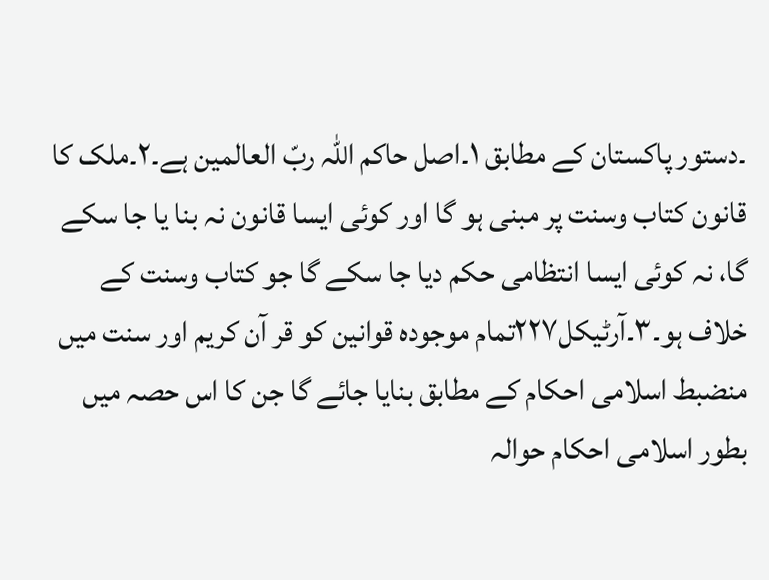۔دستور پاکستان کے مطابق ۱۔اصل حاکم اللہ ربّ العالمین ہے۔۲۔ملک کا قانون کتاب وسنت پر مبنی ہو گا اور کوئی ایسا قانون نہ بنا یا جا سکے گا، نہ کوئی ایسا انتظامی حکم دیا جا سکے گا جو کتاب وسنت کے خلاف ہو۔۳۔آرٹیکل۲۲۷تمام موجودہ قوانین کو قر آن کریم اور سنت میں منضبط اسلامی احکام کے مطابق بنایا جائے گا جن کا اس حصہ میں بطور اسلامی احکام حوالہ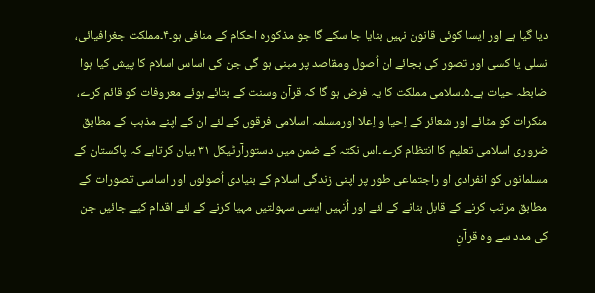دیا گیا ہے اور ایسا کوئی قانون نہیں بنایا جا سکے گا جو مذکورہ احکام کے منافی ہو۔۴۔مملکت جغرافیائی، نسلی یا کسی اور تصور کی بجائے ان اُصول ومقاصد پر مبنی ہو گی جن کی اساس اسلام کا پیش کیا ہوا ضابطہ حیات ہے۔۵۔سلامی مملکت کا یہ فرض ہو گا کہ قرآن وسنت کے بتائے ہوئے معروفات کو قائم کرے، منکرات کو مٹائے اور شعائر کے اِحیا و اِعلا اورمسلمہ اسلامی فرقوں کے لئے ان کے اپنے مذہب کے مطابق ضروری اسلامی تعلیم کا انتظام کرے۔اس نکتہ کے ضمن میں دستورآرٹیکل ۳۱ بیان کرتاہے کہ پاکستان کے مسلمانوں کو انفرادی او راجتماعی طور پر اپنی زندگی اسلام کے بنیادی اُصولوں اور اساسی تصورات کے مطابق مرتب کرنے کے قابل بنانے کے لئے اور اُنہیں ایسی سہولتیں مہیا کرنے کے لئے اقدام کیے جائیں جن کی مدد سے وہ قرآنِ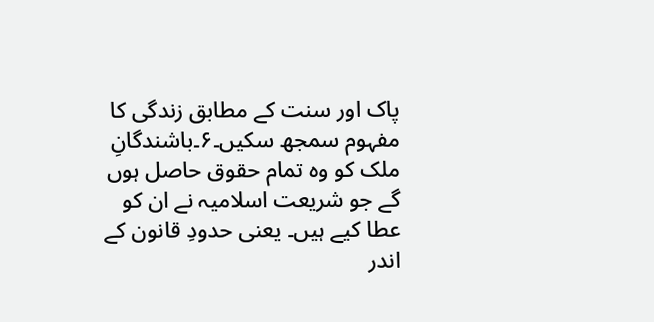پاک اور سنت کے مطابق زندگی کا مفہوم سمجھ سکیں۔۶۔باشندگانِ ملک کو وہ تمام حقوق حاصل ہوں گے جو شریعت اسلامیہ نے ان کو عطا کیے ہیں۔ یعنی حدودِ قانون کے اندر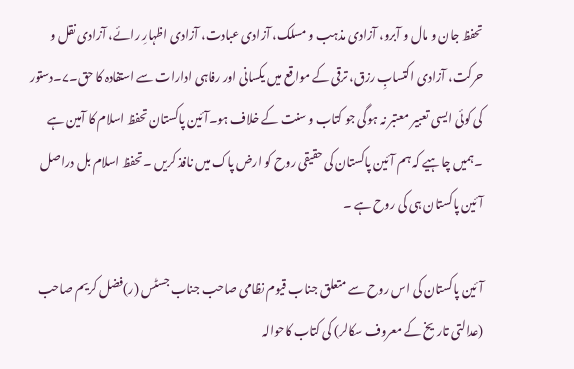تحفظ جان و مال و آبرو، آزادی مذہب و مسلک، آزادی عبادت، آزادی اظہارِ رائے، آزادی نقل و حرکت، آزادی اکتسابِ رزق، ترقی کے مواقع میں یکسانی اور رفاہی ادارات سے استفادہ کا حق۔۷۔دستور کی کوئی ایسی تعبیر معتبر نہ ہوگی جو کتاب و سنت کے خلاف ہو۔آئین پاکستان تحفظ اسلام کا آمین ہے ۔ہمیں چاہیے کہ ہم آئین پاکستان کی حقیقی روح کو ارض پاک میں نافذ کریں ۔تحفظ اسلام بل دراصل آئین پاکستان ہی کی روح ہے ۔

آئین پاکستان کی اس روح سے متعلق جناب قیوم نظامی صاحب جناب جسٹس (ر)فضل کریم صاحب (عدالتی تاریخ کے معروف سکالر) کی کتاب کاحوالہ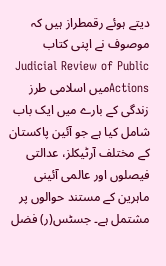دیتے ہوئے رقمطراز ہیں کہ موصوف نے اپنی کتاب Judicial Review of Public Actionsمیں اسلامی طرز زندگی کے بارے میں ایک باب شامل کیا ہے جو آئین پاکستان کے مختلف آرٹیکلز، عدالتی فیصلوں اور عالمی آئینی ماہرین کے مستند حوالوں پر مشتمل ہے۔ جسٹس(ر) فضل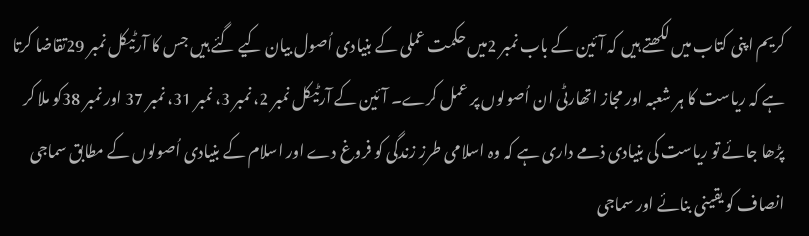کریم اپنی کتاب میں لکھتے ہیں کہ آئین کے باب نمبر 2میں حکمت عملی کے بنیادی اُصول بیان کیے گئے ہیں جس کا آرٹیکل نمبر 29تقاضا کرتا ہے کہ ریاست کا ہر شعبہ اور مجاز اتھارٹی ان اُصولوں پر عمل کرے۔ آئین کے آرٹیکل نمبر 2، نمبر 3، نمبر 31، نمبر 37 اور نمبر 38کو ملا کر پڑھا جائے تو ریاست کی بنیادی ذمے داری ہے کہ وہ اسلامی طرز زندگی کو فروغ دے اور اسلام کے بنیادی اُصولوں کے مطابق سماجی انصاف کو یقینی بنائے اور سماجی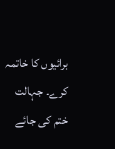برائیوں کا خاتمہ کرے۔ جہالت ختم کی جائے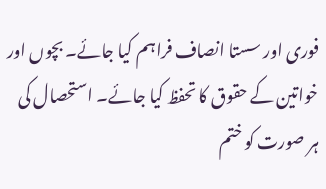فوری اور سستا انصاف فراہم کیا جائے۔ بچوں اور خواتین کے حقوق کا تحفظ کیا جائے۔ استحصال کی ہر صورت کو ختم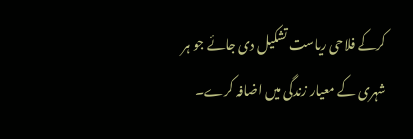کرکے فلاحی ریاست تشکیل دی جائے جو ہر شہری کے معیار زندگی میں اضافہ کرے۔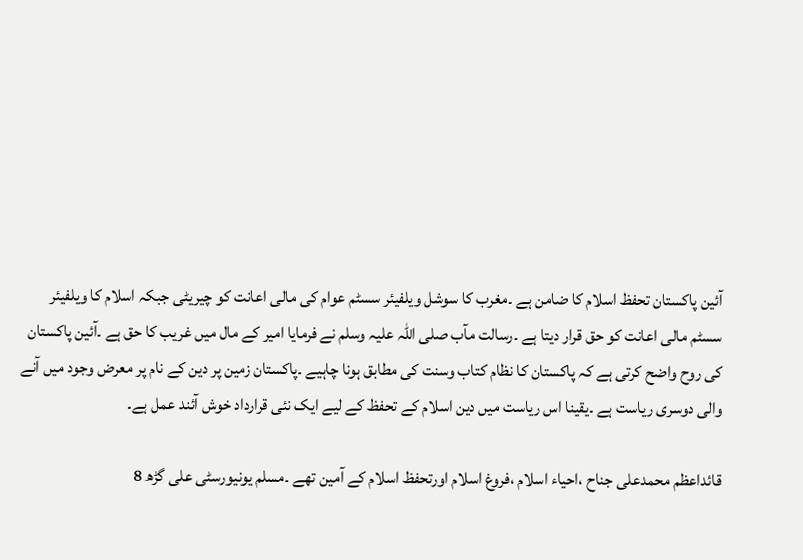آئین پاکستان تحفظ اسلام کا ضامن ہے ۔مغرب کا سوشل ویلفیئر سسٹم عوام کی مالی اعانت کو چیریٹی جبکہ اسلام کا ویلفیئر سسٹم مالی اعانت کو حق قرار دیتا ہے ۔رسالت مآب صلی اللہ علیہ وسلم نے فرمایا امیر کے مال میں غریب کا حق ہے ۔آئین پاکستان کی روح واضح کرتی ہے کہ پاکستان کا نظام کتاب وسنت کی مطابق ہونا چاہیے ۔پاکستان زمین پر دین کے نام پر معرض وجود میں آنے والی دوسری ریاست ہے ۔یقینا اس ریاست میں دین اسلام کے تحفظ کے لیے ایک نئی قرارداد خوش آئند عمل ہے۔

قائداعظم محمدعلی جناح ،احیاء اسلام ،فروغ اسلام اورتحفظ اسلام کے آمین تھے ۔مسلم یونیورسٹی علی گڑھ 8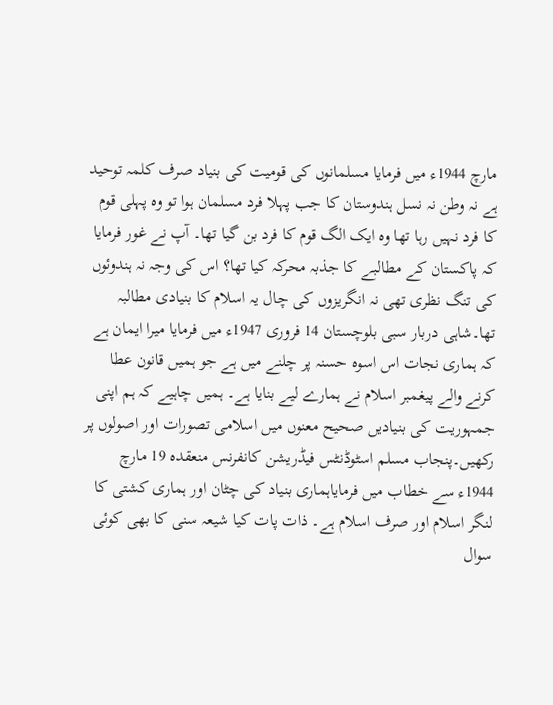مارچ 1944ء میں فرمایا مسلمانوں کی قومیت کی بنیاد صرف کلمہ توحید ہے نہ وطن نہ نسل ہندوستان کا جب پہلا فرد مسلمان ہوا تو وہ پہلی قوم کا فرد نہیں رہا تھا وہ ایک الگ قوم کا فرد بن گیا تھا۔ آپ نے غور فرمایا کہ پاکستان کے مطالبے کا جذبہ محرکہ کیا تھا؟ اس کی وجہ نہ ہندوئوں کی تنگ نظری تھی نہ انگریزوں کی چال یہ اسلام کا بنیادی مطالبہ تھا۔شاہی دربار سبی بلوچستان 14 فروری 1947ء میں فرمایا میرا ایمان ہے کہ ہماری نجات اس اسوہ حسنہ پر چلنے میں ہے جو ہمیں قانون عطا کرنے والے پیغمبر اسلام نے ہمارے لیے بنایا ہے۔ ہمیں چاہیے کہ ہم اپنی جمہوریت کی بنیادیں صحیح معنوں میں اسلامی تصورات اور اصولوں پر رکھیں۔پنجاب مسلم اسٹوڈنٹس فیڈریشن کانفرنس منعقدہ 19 مارچ 1944ء سے خطاب میں فرمایاہماری بنیاد کی چٹان اور ہماری کشتی کا لنگر اسلام اور صرف اسلام ہے۔ ذات پات کیا شیعہ سنی کا بھی کوئی سوال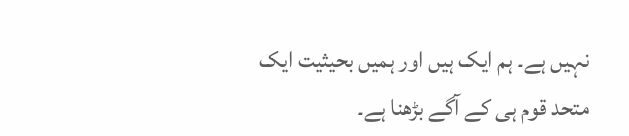نہیں ہے۔ ہم ایک ہیں اور ہمیں بحیثیت ایک متحد قوم ہی کے آگے بڑھنا ہے۔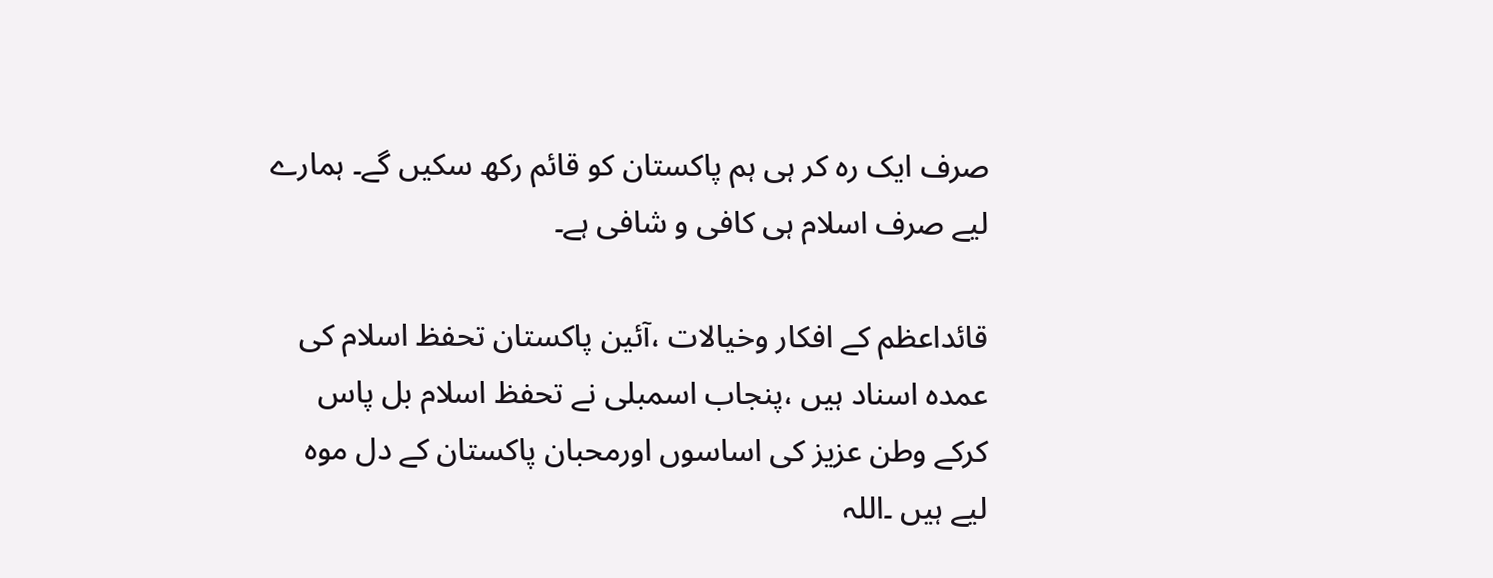صرف ایک رہ کر ہی ہم پاکستان کو قائم رکھ سکیں گے۔ ہمارے لیے صرف اسلام ہی کافی و شافی ہے۔

قائداعظم کے افکار وخیالات ،آئین پاکستان تحفظ اسلام کی عمدہ اسناد ہیں ،پنجاب اسمبلی نے تحفظ اسلام بل پاس کرکے وطن عزیز کی اساسوں اورمحبان پاکستان کے دل موہ لیے ہیں ۔اللہ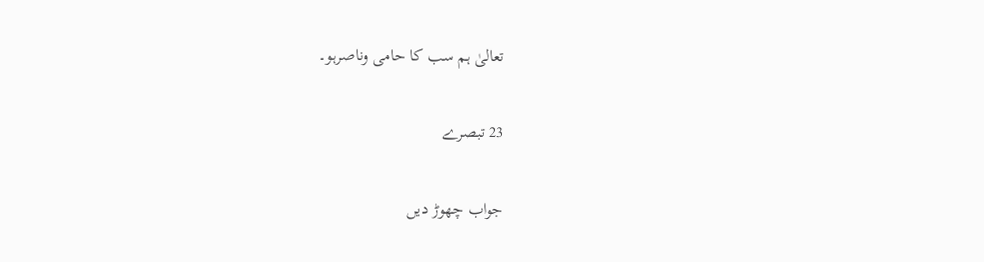تعالیٰ ہم سب کا حامی وناصرہو۔

23 تبصرے

جواب چھوڑ دیں